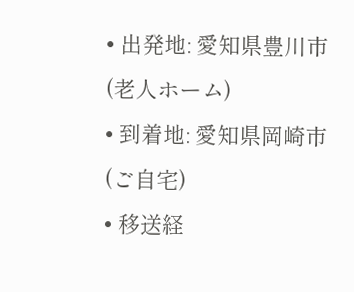• 出発地: 愛知県豊川市(老人ホーム)
• 到着地: 愛知県岡崎市(ご自宅)
• 移送経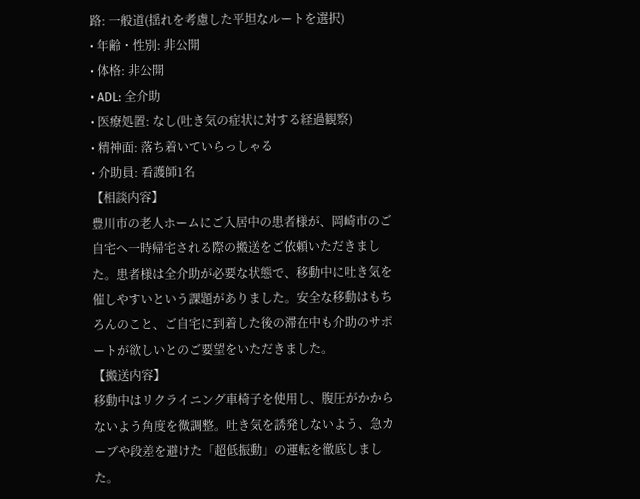路: 一般道(揺れを考慮した平坦なルートを選択)
• 年齢・性別: 非公開
• 体格: 非公開
• ADL: 全介助
• 医療処置: なし(吐き気の症状に対する経過観察)
• 精神面: 落ち着いていらっしゃる
• 介助員: 看護師1名
【相談内容】
豊川市の老人ホームにご入居中の患者様が、岡崎市のご自宅へ一時帰宅される際の搬送をご依頼いただきました。患者様は全介助が必要な状態で、移動中に吐き気を催しやすいという課題がありました。安全な移動はもちろんのこと、ご自宅に到着した後の滞在中も介助のサポートが欲しいとのご要望をいただきました。
【搬送内容】
移動中はリクライニング車椅子を使用し、腹圧がかからないよう角度を微調整。吐き気を誘発しないよう、急カーブや段差を避けた「超低振動」の運転を徹底しました。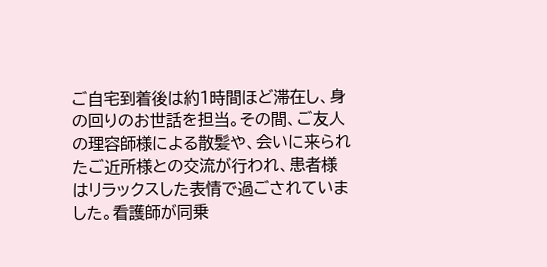ご自宅到着後は約1時間ほど滞在し、身の回りのお世話を担当。その間、ご友人の理容師様による散髪や、会いに来られたご近所様との交流が行われ、患者様はリラックスした表情で過ごされていました。看護師が同乗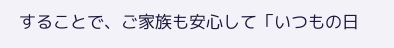することで、ご家族も安心して「いつもの日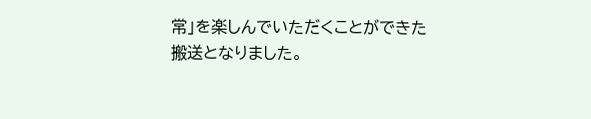常」を楽しんでいただくことができた搬送となりました。